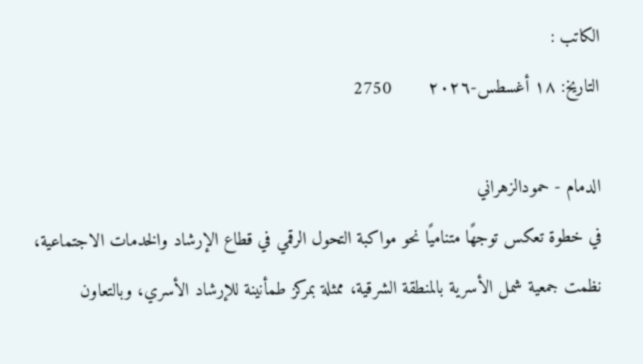الكاتب :
التاريخ: ١٨ أغسطس-٢٠٢٦       2750

الدمام - حمودالزهراني
في خطوة تعكس توجهًا متناميًا نحو مواكبة التحول الرقمي في قطاع الإرشاد والخدمات الاجتماعية، نظمت جمعية شمل الأسرية بالمنطقة الشرقية، ممثلة بمركز طمأنينة للإرشاد الأسري، وبالتعاون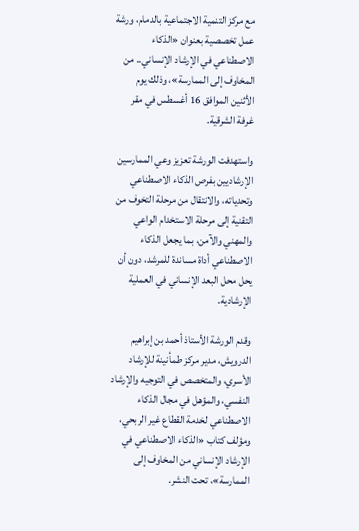مع مركز التنمية الاجتماعية بالدمام، ورشة عمل تخصصية بعنوان «الذكاء الاصطناعي في الإرشاد الإنساني.. من المخاوف إلى الممارسة»، وذلك يوم الأثنين الموافق 16 أغسطس في مقر غرفة الشرقية.

واستهدفت الورشة تعزيز وعي الممارسين الإرشاديين بفرص الذكاء الاصطناعي وتحدياته، والانتقال من مرحلة التخوف من التقنية إلى مرحلة الاستخدام الواعي والمهني والآمن، بما يجعل الذكاء الاصطناعي أداة مساندة للمرشد، دون أن يحل محل البعد الإنساني في العملية الإرشادية.

وقدم الورشة الأستاذ أحمد بن إبراهيم الدرويش، مدير مركز طمأنينة للإرشاد الأسري، والمتخصص في التوجيه والإرشاد النفسي، والمؤهل في مجال الذكاء الاصطناعي لخدمة القطاع غير الربحي، ومؤلف كتاب «الذكاء الاصطناعي في الإرشاد الإنساني من المخاوف إلى الممارسة»، تحت النشر.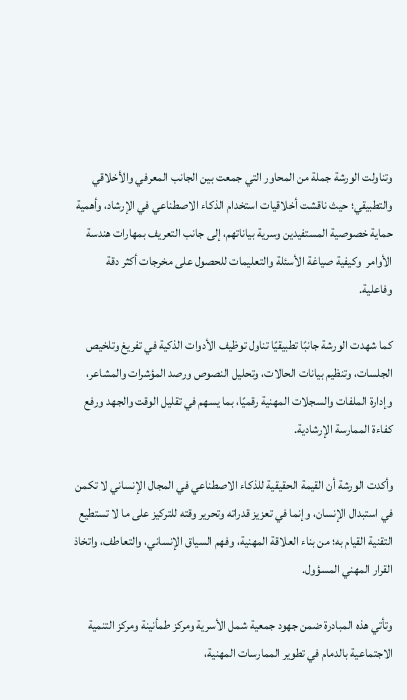وتناولت الورشة جملة من المحاور التي جمعت بين الجانب المعرفي والأخلاقي والتطبيقي؛ حيث ناقشت أخلاقيات استخدام الذكاء الاصطناعي في الإرشاد، وأهمية حماية خصوصية المستفيدين وسرية بياناتهم، إلى جانب التعريف بمهارات هندسة الأوامر  وكيفية صياغة الأسئلة والتعليمات للحصول على مخرجات أكثر دقة وفاعلية.

كما شهدت الورشة جانبًا تطبيقيًا تناول توظيف الأدوات الذكية في تفريغ وتلخيص الجلسات، وتنظيم بيانات الحالات، وتحليل النصوص ورصد المؤشرات والمشاعر، وإدارة الملفات والسجلات المهنية رقميًا، بما يسهم في تقليل الوقت والجهد ورفع كفاءة الممارسة الإرشادية.

وأكدت الورشة أن القيمة الحقيقية للذكاء الاصطناعي في المجال الإنساني لا تكمن في استبدال الإنسان، وإنما في تعزيز قدراته وتحرير وقته للتركيز على ما لا تستطيع التقنية القيام به؛ من بناء العلاقة المهنية، وفهم السياق الإنساني، والتعاطف، واتخاذ القرار المهني المسؤول.

وتأتي هذه المبادرة ضمن جهود جمعية شمل الأسرية ومركز طمأنينة ومركز التنمية الاجتماعية بالدمام في تطوير الممارسات المهنية،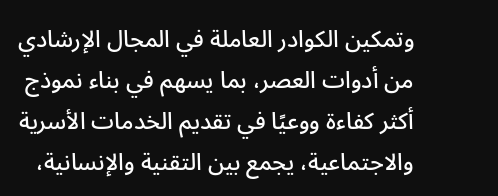وتمكين الكوادر العاملة في المجال الإرشادي من أدوات العصر، بما يسهم في بناء نموذج أكثر كفاءة ووعيًا في تقديم الخدمات الأسرية والاجتماعية، يجمع بين التقنية والإنسانية،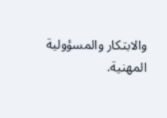والابتكار والمسؤولية المهنية.